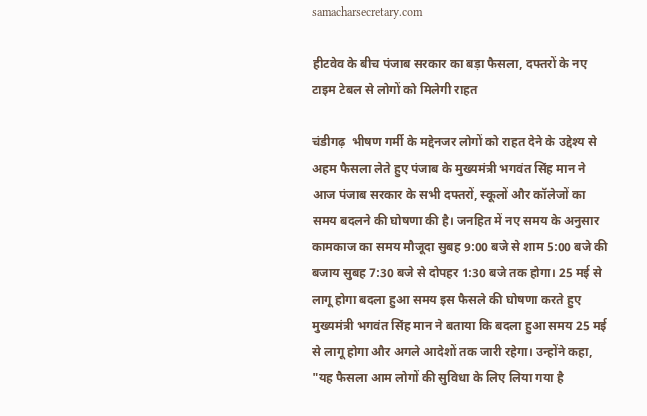samacharsecretary.com

हीटवेव के बीच पंजाब सरकार का बड़ा फैसला, दफ्तरों के नए टाइम टेबल से लोगों को मिलेगी राहत

चंडीगढ़  भीषण गर्मी के मद्देनजर लोगों को राहत देने के उद्देश्य से अहम फैसला लेते हुए पंजाब के मुख्यमंत्री भगवंत सिंह मान ने आज पंजाब सरकार के सभी दफ्तरों, स्कूलों और कॉलेजों का समय बदलने की घोषणा की है। जनहित में नए समय के अनुसार कामकाज का समय मौजूदा सुबह 9:00 बजे से शाम 5:00 बजे की बजाय सुबह 7:30 बजे से दोपहर 1:30 बजे तक होगा। 25 मई से लागू होगा बदला हुआ समय इस फैसले की घोषणा करते हुए मुख्यमंत्री भगवंत सिंह मान ने बताया कि बदला हुआ समय 25 मई से लागू होगा और अगले आदेशों तक जारी रहेगा। उन्होंने कहा, "यह फैसला आम लोगों की सुविधा के लिए लिया गया है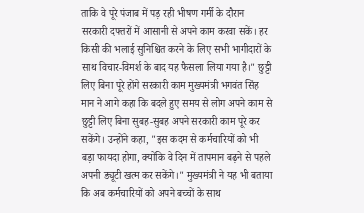ताकि वे पूरे पंजाब में पड़ रही भीषण गर्मी के दौरान सरकारी दफ्तरों में आसानी से अपने काम करवा सकें। हर किसी की भलाई सुनिश्चित करने के लिए सभी भागीदारों के साथ विचार-विमर्श के बाद यह फैसला लिया गया है।" छुट्टी लिए बिना पूरे होंगे सरकारी काम मुख्यमंत्री भगवंत सिंह मान ने आगे कहा कि बदले हुए समय से लोग अपने काम से छुट्टी लिए बिना सुबह-सुबह अपने सरकारी काम पूरे कर सकेंगे। उन्होंने कहा, "इस कदम से कर्मचारियों को भी बड़ा फायदा होगा, क्योंकि वे दिन में तापमान बढ़ने से पहले अपनी ड्यूटी खत्म कर सकेंगे।" मुख्यमंत्री ने यह भी बताया कि अब कर्मचारियों को अपने बच्चों के साथ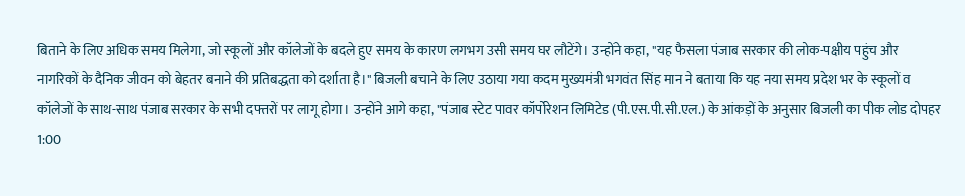बिताने के लिए अधिक समय मिलेगा, जो स्कूलों और कॉलेजों के बदले हुए समय के कारण लगभग उसी समय घर लौटेंगे। उन्होंने कहा, "यह फैसला पंजाब सरकार की लोक-पक्षीय पहुंच और नागरिकों के दैनिक जीवन को बेहतर बनाने की प्रतिबद्धता को दर्शाता है।" बिजली बचाने के लिए उठाया गया कदम मुख्यमंत्री भगवंत सिंह मान ने बताया कि यह नया समय प्रदेश भर के स्कूलों व कॉलेजों के साथ-साथ पंजाब सरकार के सभी दफ्तरों पर लागू होगा। उन्होंने आगे कहा, "पंजाब स्टेट पावर कॉर्पोरेशन लिमिटेड (पी.एस.पी.सी.एल.) के आंकड़ों के अनुसार बिजली का पीक लोड दोपहर 1:00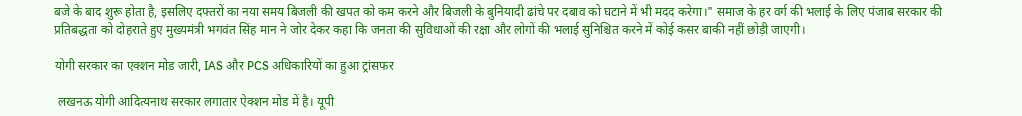बजे के बाद शुरू होता है, इसलिए दफ्तरों का नया समय बिजली की खपत को कम करने और बिजली के बुनियादी ढांचे पर दबाव को घटाने में भी मदद करेगा।" समाज के हर वर्ग की भलाई के लिए पंजाब सरकार की प्रतिबद्धता को दोहराते हुए मुख्यमंत्री भगवंत सिंह मान ने जोर देकर कहा कि जनता की सुविधाओं की रक्षा और लोगों की भलाई सुनिश्चित करने में कोई कसर बाकी नहीं छोड़ी जाएगी।

योगी सरकार का एक्शन मोड जारी, IAS और PCS अधिकारियों का हुआ ट्रांसफर

 लखनऊ योगी आदित्यनाथ सरकार लगातार ऐक्शन मोड में है। यूपी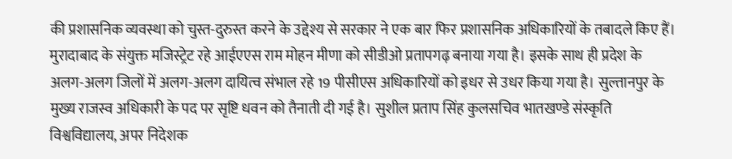की प्रशासनिक व्यवस्था को चुस्त-दुरुस्त करने के उद्देश्य से सरकार ने एक बार फिर प्रशासनिक अधिकारियों के तबादले किए हैं। मुरादाबाद के संयुक्त मजिस्ट्रेट रहे आईएएस राम मोहन मीणा को सीडीओ प्रतापगढ़ बनाया गया है। इसके साथ ही प्रदेश के अलग-अलग जिलों में अलग-अलग दायित्व संभाल रहे 19 पीसीएस अधिकारियों को इधर से उधर किया गया है। सुल्तानपुर के मुख्य राजस्व अधिकारी के पद पर सृष्टि धवन को तैनाती दी गई है। सुशील प्रताप सिंह कुलसचिव भातखण्डे संस्कृति विश्वविद्यालय, अपर निदेशक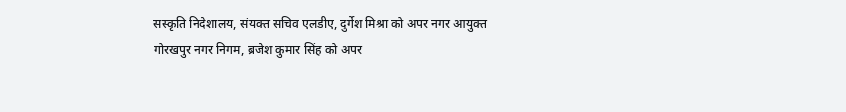सस्कृति निदेशालय, संयक्त सचिव एलडीए, दुर्गेश मिश्रा को अपर नगर आयुक्त गोरखपुर नगर निगम, ब्रजेश कुमार सिंह को अपर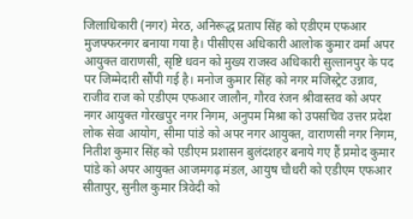जिलाधिकारी (नगर) मेरठ, अनिरूद्ध प्रताप सिंह को एडीएम एफआर मुजफ्फरनगर बनाया गया है। पीसीएस अधिकारी आलोक कुमार वर्मा अपर आयुक्त वाराणसी, सृष्टि धवन को मुख्य राजस्व अधिकारी सुल्तानपुर के पद पर जिम्मेदारी सौंपी गई है। मनोज कुमार सिंह को नगर मजिस्ट्रेट उन्नाव, राजीव राज को एडीएम एफआर जालौन, गौरव रंजन श्रीवास्तव को अपर नगर आयुक्त गोरखपुर नगर निगम, अनुपम मिश्रा को उपसचिव उत्तर प्रदेश लोक सेवा आयोग, सीमा पांडे को अपर नगर आयुक्त, वाराणसी नगर निगम, नितीश कुमार सिंह को एडीएम प्रशासन बुलंदशहर बनाये गए हैं प्रमोद कुमार पांडे को अपर आयुक्त आजमगढ़ मंडल, आयुष चौधरी को एडीएम एफआर सीतापुर, सुनील कुमार त्रिवेदी को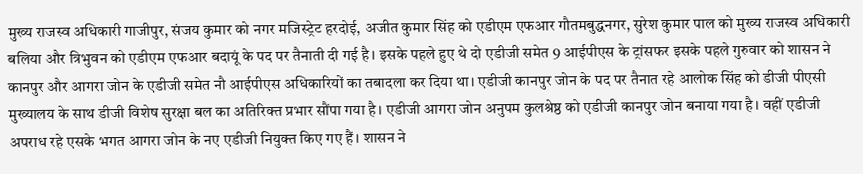मुख्य राजस्व अधिकारी गाजीपुर, संजय कुमार को नगर मजिस्ट्रेट हरदोई, अजीत कुमार सिंह को एडीएम एफआर गौतमबुद्धनगर, सुरेश कुमार पाल को मुख्य राजस्व अधिकारी बलिया और त्रिभुवन को एडीएम एफआर बदायूं के पद पर तैनाती दी गई है। इसके पहले हुए थे दो एडीजी समेत 9 आईपीएस के ट्रांसफर इसके पहले गुरुवार को शासन ने कानपुर और आगरा जोन के एडीजी समेत नौ आईपीएस अधिकारियों का तबादला कर दिया था। एडीजी कानपुर जोन के पद पर तैनात रहे आलोक सिंह को डीजी पीएसी मुख्यालय के साथ डीजी विशेष सुरक्षा बल का अतिरिक्त प्रभार सौंपा गया है। एडीजी आगरा जोन अनुपम कुलश्रेष्ठ को एडीजी कानपुर जोन बनाया गया है। वहीं एडीजी अपराध रहे एसके भगत आगरा जोन के नए एडीजी नियुक्त किए गए हैं। शासन ने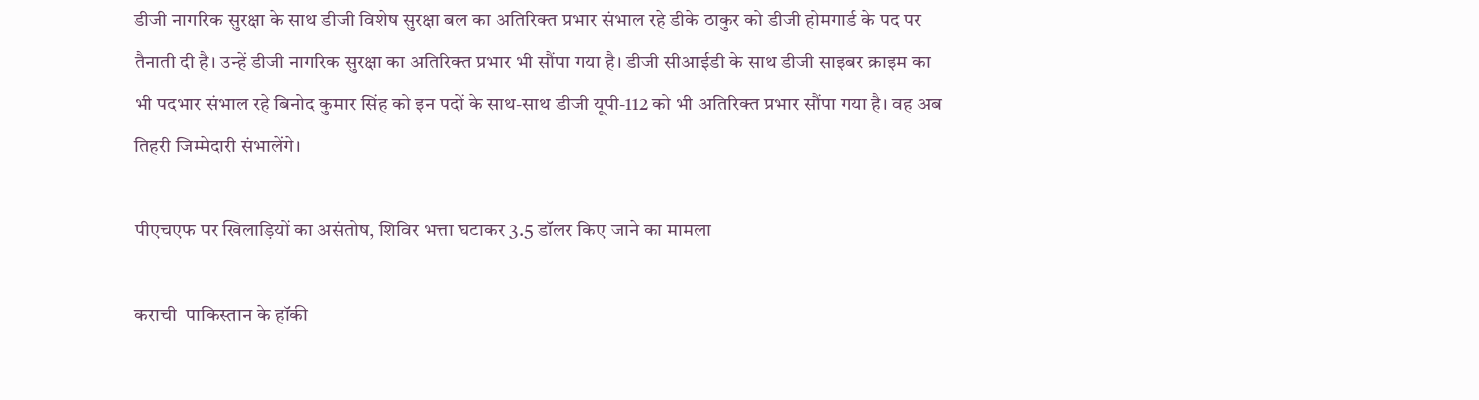डीजी नागरिक सुरक्षा के साथ डीजी विशेष सुरक्षा बल का अतिरिक्त प्रभार संभाल रहे डीके ठाकुर को डीजी होमगार्ड के पद पर तैनाती दी है। उन्हें डीजी नागरिक सुरक्षा का अतिरिक्त प्रभार भी सौंपा गया है। डीजी सीआईडी के साथ डीजी साइबर क्राइम का भी पदभार संभाल रहे बिनोद कुमार सिंह को इन पदों के साथ-साथ डीजी यूपी-112 को भी अतिरिक्त प्रभार सौंपा गया है। वह अब तिहरी जिम्मेदारी संभालेंगे।

पीएचएफ पर खिलाड़ियों का असंतोष, शिविर भत्ता घटाकर 3.5 डॉलर किए जाने का मामला

कराची  पाकिस्तान के हॉकी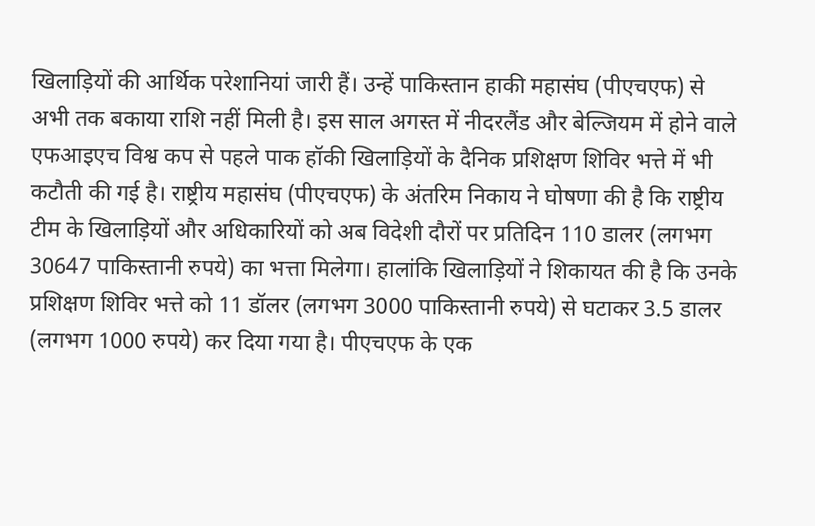खिलाड़ियों की आर्थिक परेशानियां जारी हैं। उन्हें पाकिस्तान हाकी महासंघ (पीएचएफ) से अभी तक बकाया राशि नहीं मिली है। इस साल अगस्त में नीदरलैंड और बेल्जियम में होने वाले एफआइएच विश्व कप से पहले पाक हॉकी खिलाड़ियों के दैनिक प्रशिक्षण शिविर भत्ते में भी कटौती की गई है। राष्ट्रीय महासंघ (पीएचएफ) के अंतरिम निकाय ने घोषणा की है कि राष्ट्रीय टीम के खिलाड़ियों और अधिकारियों को अब विदेशी दौरों पर प्रतिदिन 110 डालर (लगभग 30647 पाकिस्तानी रुपये) का भत्ता मिलेगा। हालांकि खिलाड़ियों ने शिकायत की है कि उनके प्रशिक्षण शिविर भत्ते को 11 डॉलर (लगभग 3000 पाकिस्तानी रुपये) से घटाकर 3.5 डालर (लगभग 1000 रुपये) कर दिया गया है। पीएचएफ के एक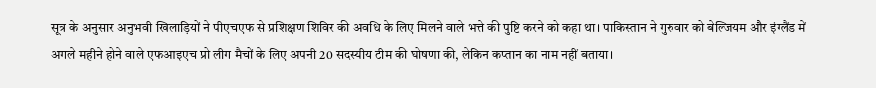सूत्र के अनुसार अनुभवी खिलाड़ियों ने पीएचएफ से प्रशिक्षण शिविर की अवधि के लिए मिलने वाले भत्ते की पुष्टि करने को कहा था। पाकिस्तान ने गुरुवार को बेल्जियम और इंग्लैंड में अगले महीने होने वाले एफआइएच प्रो लीग मैचों के लिए अपनी 20 सदस्यीय टीम की घोषणा की, लेकिन कप्तान का नाम नहीं बताया।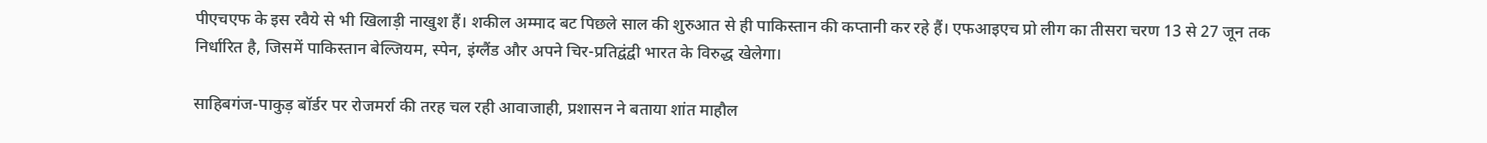पीएचएफ के इस रवैये से भी खिलाड़ी नाखुश हैं। शकील अम्माद बट पिछले साल की शुरुआत से ही पाकिस्तान की कप्तानी कर रहे हैं। एफआइएच प्रो लीग का तीसरा चरण 13 से 27 जून तक निर्धारित है, जिसमें पाकिस्तान बेल्जियम, स्पेन, इंग्लैंड और अपने चिर-प्रतिद्वंद्वी भारत के विरुद्ध खेलेगा।

साहिबगंज-पाकुड़ बॉर्डर पर रोजमर्रा की तरह चल रही आवाजाही, प्रशासन ने बताया शांत माहौल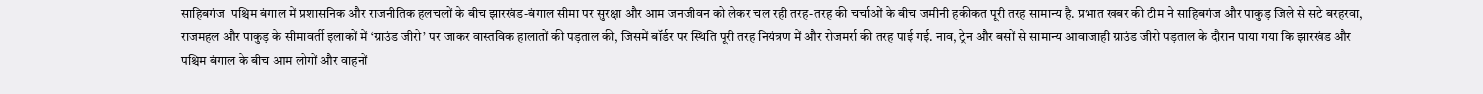साहिबगंज  पश्चिम बंगाल में प्रशासनिक और राजनीतिक हलचलों के बीच झारखंड-बंगाल सीमा पर सुरक्षा और आम जनजीवन को लेकर चल रही तरह-तरह की चर्चाओं के बीच जमीनी हकीकत पूरी तरह सामान्य है. प्रभात खबर की टीम ने साहिबगंज और पाकुड़ जिले से सटे बरहरवा, राजमहल और पाकुड़ के सीमावर्ती इलाकों में ‘ग्राउंड जीरो’ पर जाकर वास्तविक हालातों की पड़ताल की, जिसमें बॉर्डर पर स्थिति पूरी तरह नियंत्रण में और रोजमर्रा की तरह पाई गई. नाव, ट्रेन और बसों से सामान्य आवाजाही ग्राउंड जीरो पड़ताल के दौरान पाया गया कि झारखंड और पश्चिम बंगाल के बीच आम लोगों और वाहनों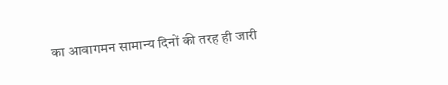का आवागमन सामान्य दिनों की तरह ही जारी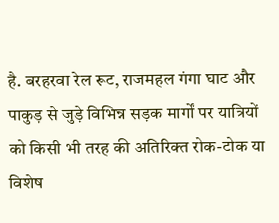है. बरहरवा रेल रूट, राजमहल गंगा घाट और पाकुड़ से जुड़े विभिन्न सड़क मार्गों पर यात्रियों को किसी भी तरह की अतिरिक्त रोक-टोक या विशेष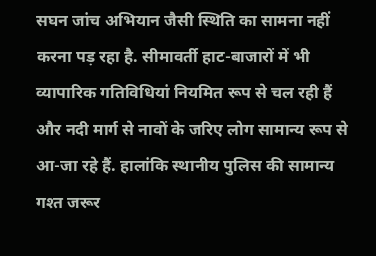सघन जांच अभियान जैसी स्थिति का सामना नहीं करना पड़ रहा है. सीमावर्ती हाट-बाजारों में भी व्यापारिक गतिविधियां नियमित रूप से चल रही हैं और नदी मार्ग से नावों के जरिए लोग सामान्य रूप से आ-जा रहे हैं. हालांकि स्थानीय पुलिस की सामान्य गश्त जरूर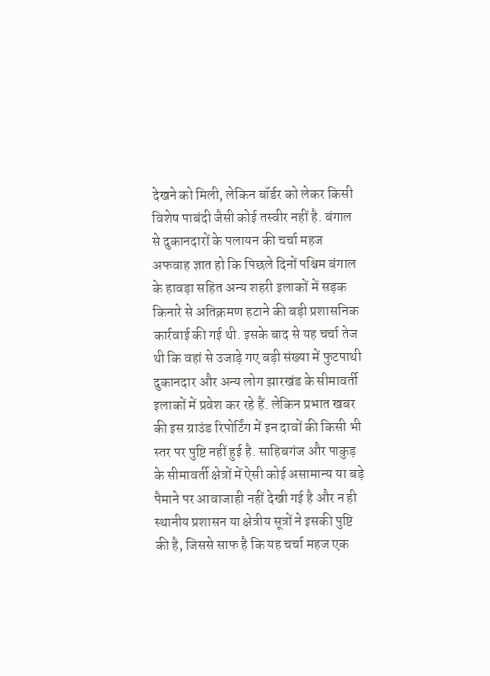देखने को मिली, लेकिन बॉर्डर को लेकर किसी विशेष पाबंदी जैसी कोई तस्वीर नहीं है. बंगाल से दुकानदारों के पलायन की चर्चा महज अफवाह ज्ञात हो कि पिछले दिनों पश्चिम बंगाल के हावड़ा सहित अन्य शहरी इलाकों में सड़क किनारे से अतिक्रमण हटाने की बड़ी प्रशासनिक कार्रवाई की गई थी. इसके बाद से यह चर्चा तेज थी कि वहां से उजाड़े गए बड़ी संख्या में फुटपाथी दुकानदार और अन्य लोग झारखंड के सीमावर्ती इलाकों में प्रवेश कर रहे हैं. लेकिन प्रभात खबर की इस ग्राउंड रिपोर्टिंग में इन दावों की किसी भी स्तर पर पुष्टि नहीं हुई है. साहिबगंज और पाकुड़ के सीमावर्ती क्षेत्रों में ऐसी कोई असामान्य या बड़े पैमाने पर आवाजाही नहीं देखी गई है और न ही स्थानीय प्रशासन या क्षेत्रीय सूत्रों ने इसकी पुष्टि की है, जिससे साफ है कि यह चर्चा महज एक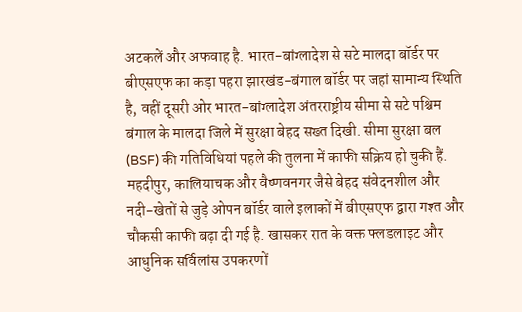अटकलें और अफवाह है. भारत-बांग्लादेश से सटे मालदा बॉर्डर पर बीएसएफ का कड़ा पहरा झारखंड-बंगाल बॉर्डर पर जहां सामान्य स्थिति है, वहीं दूसरी ओर भारत-बांग्लादेश अंतरराष्ट्रीय सीमा से सटे पश्चिम बंगाल के मालदा जिले में सुरक्षा बेहद सख्त दिखी. सीमा सुरक्षा बल (BSF) की गतिविधियां पहले की तुलना में काफी सक्रिय हो चुकी हैं. महदीपुर, कालियाचक और वैष्णवनगर जैसे बेहद संवेदनशील और नदी-खेतों से जुड़े ओपन बॉर्डर वाले इलाकों में बीएसएफ द्वारा गश्त और चौकसी काफी बढ़ा दी गई है. खासकर रात के वक्त फ्लडलाइट और आधुनिक सर्विलांस उपकरणों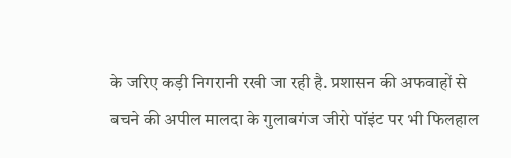के जरिए कड़ी निगरानी रखी जा रही है. प्रशासन की अफवाहों से बचने की अपील मालदा के गुलाबगंज जीरो पॉइंट पर भी फिलहाल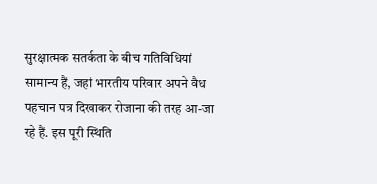सुरक्षात्मक सतर्कता के बीच गतिविधियां सामान्य हैं, जहां भारतीय परिवार अपने वैध पहचान पत्र दिखाकर रोजाना की तरह आ-जा रहे हैं. इस पूरी स्थिति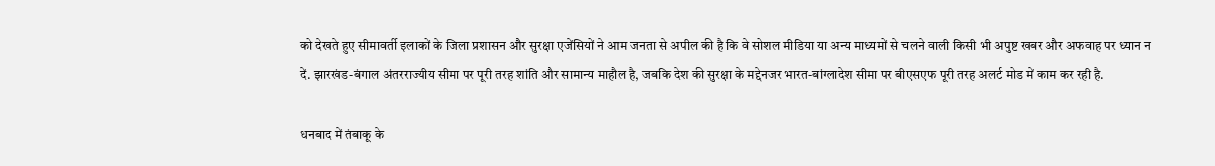को देखते हुए सीमावर्ती इलाकों के जिला प्रशासन और सुरक्षा एजेंसियों ने आम जनता से अपील की है कि वे सोशल मीडिया या अन्य माध्यमों से चलने वाली किसी भी अपुष्ट खबर और अफवाह पर ध्यान न दें. झारखंड-बंगाल अंतरराज्यीय सीमा पर पूरी तरह शांति और सामान्य माहौल है, जबकि देश की सुरक्षा के मद्देनजर भारत-बांग्लादेश सीमा पर बीएसएफ पूरी तरह अलर्ट मोड में काम कर रही है.

धनबाद में तंबाकू के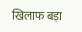खिलाफ बड़ा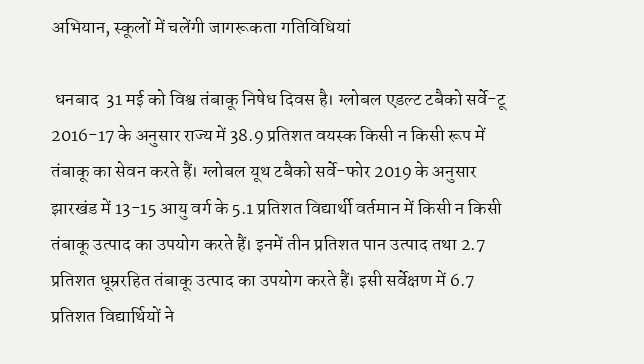अभियान, स्कूलों में चलेंगी जागरूकता गतिविधियां

 धनबाद  31 मई को विश्व तंबाकू निषेध दिवस है। ग्लोबल एडल्ट टबैको सर्वे-टू 2016-17 के अनुसार राज्य में 38.9 प्रतिशत वयस्क किसी न किसी रूप में तंबाकू का सेवन करते हैं। ग्लोबल यूथ टबैको सर्वे-फोर 2019 के अनुसार झारखंड में 13-15 आयु वर्ग के 5.1 प्रतिशत विद्यार्थी वर्तमान में किसी न किसी तंबाकू उत्पाद का उपयोग करते हैं। इनमें तीन प्रतिशत पान उत्पाद तथा 2.7 प्रतिशत धूम्ररहित तंबाकू उत्पाद का उपयोग करते हैं। इसी सर्वेक्षण में 6.7 प्रतिशत विद्यार्थियों ने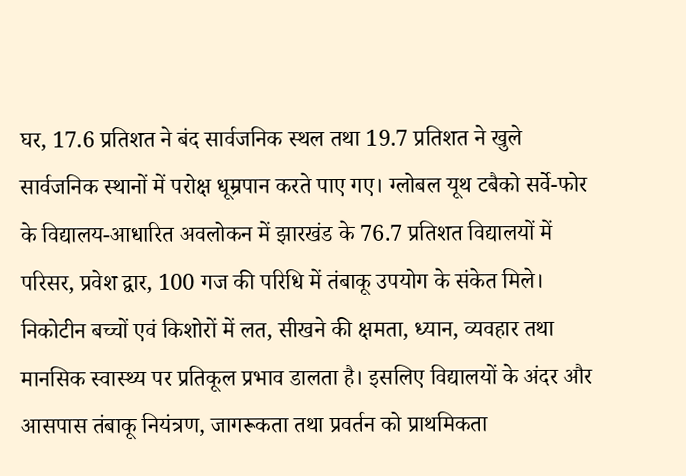घर, 17.6 प्रतिशत ने बंद सार्वजनिक स्थल तथा 19.7 प्रतिशत ने खुले सार्वजनिक स्थानों में परोक्ष धूम्रपान करते पाए गए। ग्लोबल यूथ टबैको सर्वे-फोर के विद्यालय-आधारित अवलोकन में झारखंड के 76.7 प्रतिशत विद्यालयों में परिसर, प्रवेश द्वार, 100 गज की परिधि में तंबाकू उपयोग के संकेत मिले। निकोटीन बच्चों एवं किशोरों में लत, सीखने की क्षमता, ध्यान, व्यवहार तथा मानसिक स्वास्थ्य पर प्रतिकूल प्रभाव डालता है। इसलिए विद्यालयों के अंदर और आसपास तंबाकू नियंत्रण, जागरूकता तथा प्रवर्तन को प्राथमिकता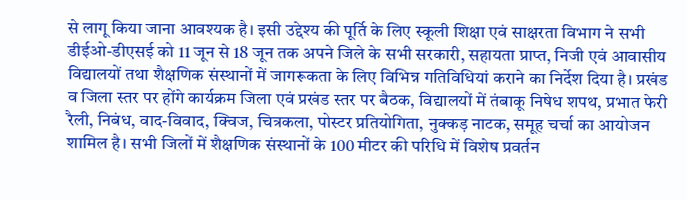से लागू किया जाना आवश्यक है। इसी उद्देश्य की पूर्ति के लिए स्कूली शिक्षा एवं साक्षरता विभाग ने सभी डीईओ-डीएसई को 11 जून से 18 जून तक अपने जिले के सभी सरकारी, सहायता प्राप्त, निजी एवं आवासीय विद्यालयों तथा शैक्षणिक संस्थानों में जागरूकता के लिए विभिन्न गतिविधियां कराने का निर्देश दिया है। प्रखंड व जिला स्तर पर होंगे कार्यक्रम जिला एवं प्रखंड स्तर पर बैठक, विद्यालयों में तंबाकू निषेध शपथ, प्रभात फेरी रैली, निबंध, वाद-विवाद, क्विज, चित्रकला, पोस्टर प्रतियोगिता, नुक्कड़ नाटक, समूह चर्चा का आयोजन शामिल है। सभी जिलों में शैक्षणिक संस्थानों के 100 मीटर की परिधि में विशेष प्रवर्तन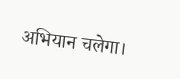अभियान चलेगा।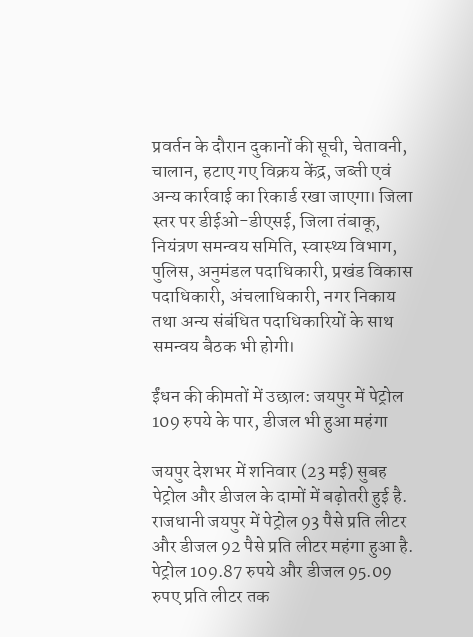प्रवर्तन के दौरान दुकानों की सूची, चेतावनी, चालान, हटाए गए विक्रय केंद्र, जब्ती एवं अन्य कार्रवाई का रिकार्ड रखा जाएगा। जिला स्तर पर डीईओ-डीएसई, जिला तंबाकू, नियंत्रण समन्वय समिति, स्वास्थ्य विभाग, पुलिस, अनुमंडल पदाधिकारी, प्रखंड विकास पदाधिकारी, अंचलाधिकारी, नगर निकाय तथा अन्य संबंधित पदाधिकारियों के साथ समन्वय बैठक भी होगी।

ईंधन की कीमतों में उछाल: जयपुर में पेट्रोल 109 रुपये के पार, डीजल भी हुआ महंगा

जयपुर देशभर में शनिवार (23 मई) सुबह पेट्रोल और डीजल के दामों में बढ़ोतरी हुई है. राजधानी जयपुर में पेट्रोल 93 पैसे प्रति लीटर और डीजल 92 पैसे प्रति लीटर महंगा हुआ है. पेट्रोल 109.87 रुपये और डीजल 95.09 रुपए प्रति लीटर तक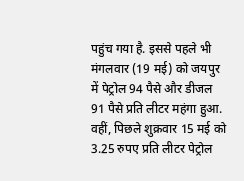पहुंच गया है. इससे पहले भी मंगलवार (19 मई) को जयपुर में पेट्रोल 94 पैसे और डीजल 91 पैसे प्रति लीटर महंगा हुआ. वहीं, पिछले शुक्रवार 15 मई को 3.25 रुपए प्रति लीटर पेट्रोल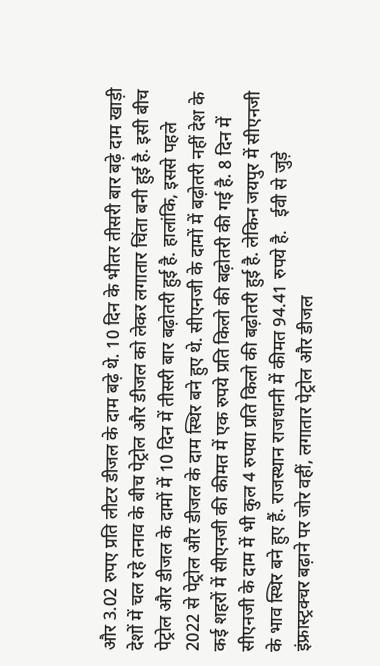और 3.02 रुपए प्रति लीटर डीजल के दाम बढ़े थे. 10 दिन के भीतर तीसरी बार बढ़े दाम खाड़ी देशों में चल रहे तनाव के बीच पेट्रोल और डीजल को लेकर लगातार चिंता बनी हुई है. इसी बीच पेट्रोल और डीजल के दामों में 10 दिन में तीसरी बार बढ़ोतरी हुई है. हालांकि, इससे पहले 2022 से पेट्रोल और डीजल के दाम स्थिर बने हुए थे. सीएनजी के दामों में बढ़ोतरी नहीं देश के कई शहरों में सीएनजी की कीमत में एक रुपये प्रति किलो की बढ़ोतरी की गई है. 8 दिन में सीएनजी के दाम में भी कुल 4 रुपया प्रति किलो की बढ़ोतरी हुई है. लेकिन जयपुर में सीएनजी के भाव स्थिर बने हुए हैं. राजस्थान राजधानी में कीमत 94.41 रुपये है.   ईवी से जुड़े इंफ्रास्ट्रक्चर बढ़ाने पर जोर वहीं, लगातार पेट्रोल और डीजल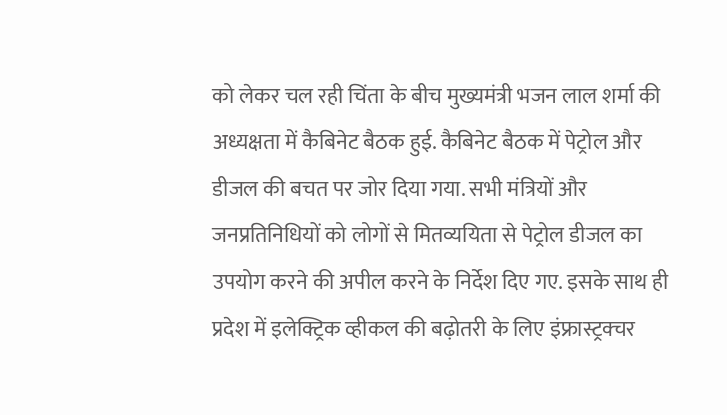को लेकर चल रही चिंता के बीच मुख्यमंत्री भजन लाल शर्मा की अध्यक्षता में कैबिनेट बैठक हुई. कैबिनेट बैठक में पेट्रोल और डीजल की बचत पर जोर दिया गया. सभी मंत्रियों और जनप्रतिनिधियों को लोगों से मितव्ययिता से पेट्रोल डीजल का उपयोग करने की अपील करने के निर्देश दिए गए. इसके साथ ही प्रदेश में इलेक्ट्रिक व्हीकल की बढ़ोतरी के लिए इंफ्रास्ट्रक्चर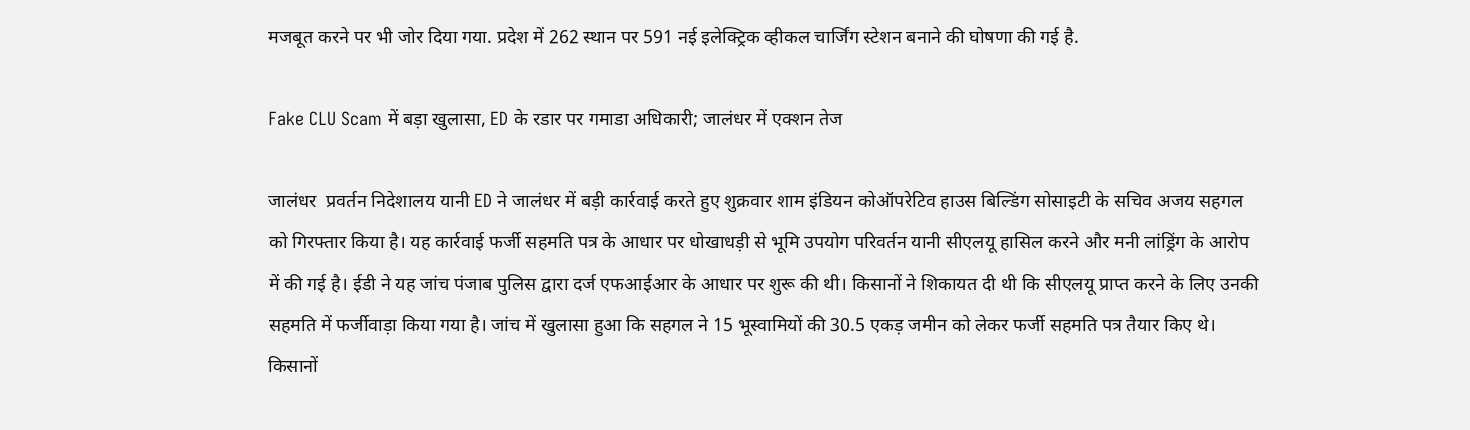मजबूत करने पर भी जोर दिया गया. प्रदेश में 262 स्थान पर 591 नई इलेक्ट्रिक व्हीकल चार्जिंग स्टेशन बनाने की घोषणा की गई है.

Fake CLU Scam में बड़ा खुलासा, ED के रडार पर गमाडा अधिकारी; जालंधर में एक्शन तेज

जालंधर  प्रवर्तन निदेशालय यानी ED ने जालंधर में बड़ी कार्रवाई करते हुए शुक्रवार शाम इंडियन कोऑपरेटिव हाउस बिल्डिंग सोसाइटी के सचिव अजय सहगल को गिरफ्तार किया है। यह कार्रवाई फर्जी सहमति पत्र के आधार पर धोखाधड़ी से भूमि उपयोग परिवर्तन यानी सीएलयू हासिल करने और मनी लांड्रिंग के आरोप में की गई है। ईडी ने यह जांच पंजाब पुलिस द्वारा दर्ज एफआईआर के आधार पर शुरू की थी। किसानों ने शिकायत दी थी कि सीएलयू प्राप्त करने के लिए उनकी सहमति में फर्जीवाड़ा किया गया है। जांच में खुलासा हुआ कि सहगल ने 15 भूस्वामियों की 30.5 एकड़ जमीन को लेकर फर्जी सहमति पत्र तैयार किए थे। किसानों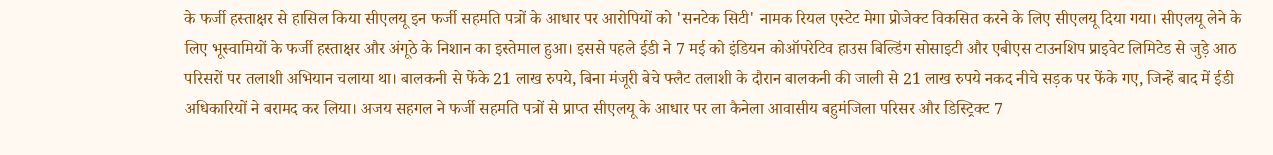के फर्जी हस्ताक्षर से हासिल किया सीएलयू इन फर्जी सहमति पत्रों के आधार पर आरोपियों को 'सनटेक सिटी' नामक रियल एस्टेट मेगा प्रोजेक्ट विकसित करने के लिए सीएलयू दिया गया। सीएलयू लेने के लिए भूस्वामियों के फर्जी हस्ताक्षर और अंगूठे के निशान का इस्तेमाल हुआ। इससे पहले ईडी ने 7 मई को इंडियन कोऑपरेटिव हाउस बिल्डिंग सोसाइटी और एबीएस टाउनशिप प्राइवेट लिमिटेड से जुड़े आठ परिसरों पर तलाशी अभियान चलाया था। बालकनी से फेंके 21 लाख रुपये, बिना मंजूरी बेचे फ्लैट तलाशी के दौरान बालकनी की जाली से 21 लाख रुपये नकद नीचे सड़क पर फेंके गए, जिन्हें बाद में ईडी अधिकारियों ने बरामद कर लिया। अजय सहगल ने फर्जी सहमति पत्रों से प्राप्त सीएलयू के आधार पर ला कैनेला आवासीय बहुमंजिला परिसर और डिस्ट्रिक्ट 7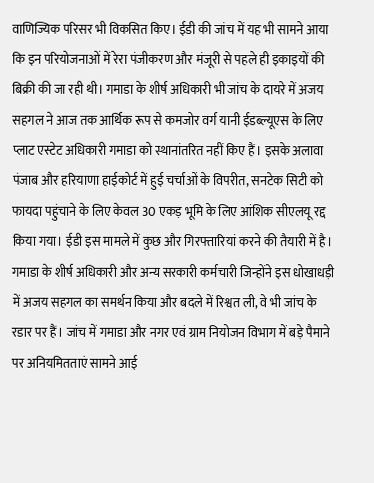वाणिज्यिक परिसर भी विकसित किए। ईडी की जांच में यह भी सामने आया कि इन परियोजनाओं में रेरा पंजीकरण और मंजूरी से पहले ही इकाइयों की बिक्री की जा रही थी। गमाडा के शीर्ष अधिकारी भी जांच के दायरे में अजय सहगल ने आज तक आर्थिक रूप से कमजोर वर्ग यानी ईडब्ल्यूएस के लिए प्लाट एस्टेट अधिकारी गमाडा को स्थानांतरित नहीं किए हैं। इसके अलावा पंजाब और हरियाणा हाईकोर्ट में हुई चर्चाओं के विपरीत, सनटेक सिटी को फायदा पहुंचाने के लिए केवल 30 एकड़ भूमि के लिए आंशिक सीएलयू रद्द किया गया। ईडी इस मामले में कुछ और गिरफ्तारियां करने की तैयारी में है। गमाडा के शीर्ष अधिकारी और अन्य सरकारी कर्मचारी जिन्होंने इस धोखाधड़ी में अजय सहगल का समर्थन किया और बदले में रिश्वत ली, वे भी जांच के रडार पर हैं। जांच में गमाडा और नगर एवं ग्राम नियोजन विभाग में बड़े पैमाने पर अनियमितताएं सामने आई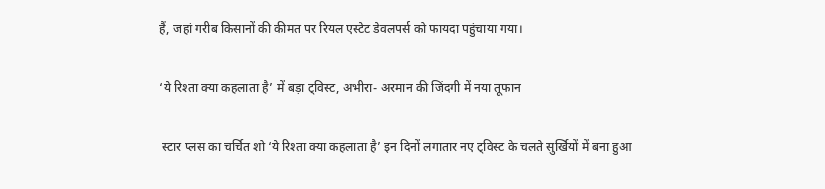हैं, जहां गरीब किसानों की कीमत पर रियल एस्टेट डेवलपर्स को फायदा पहुंचाया गया।

‘ये रिश्ता क्या कहलाता है’ में बड़ा ट्विस्ट, अभीरा- अरमान की जिंदगी में नया तूफान

 स्टार प्लस का चर्चित शो ‘ये रिश्ता क्या कहलाता है’ इन दिनों लगातार नए ट्विस्ट के चलते सुर्खियों में बना हुआ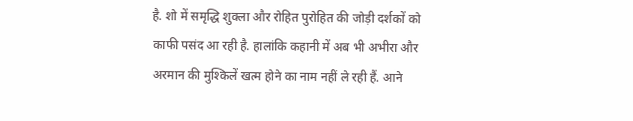है. शो में समृद्धि शुक्ला और रोहित पुरोहित की जोड़ी दर्शकों को काफी पसंद आ रही है. हालांकि कहानी में अब भी अभीरा और अरमान की मुश्किलें खत्म होने का नाम नहीं ले रही हैं. आने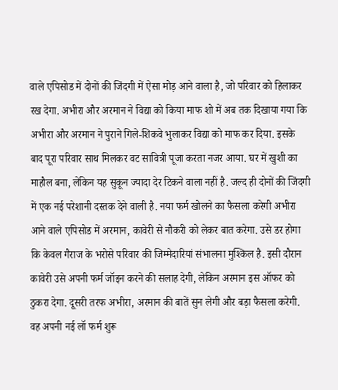वाले एपिसोड में दोनों की जिंदगी में ऐसा मोड़ आने वाला है, जो परिवार को हिलाकर रख देगा. अभीरा और अरमान ने विद्या को किया माफ शो में अब तक दिखाया गया कि अभीरा और अरमान ने पुराने गिले-शिकवे भुलाकर विद्या को माफ कर दिया. इसके बाद पूरा परिवार साथ मिलकर वट सावित्री पूजा करता नजर आया. घर में खुशी का माहौल बना, लेकिन यह सुकून ज्यादा देर टिकने वाला नहीं है. जल्द ही दोनों की जिंदगी में एक नई परेशानी दस्तक देने वाली है. नया फर्म खोलने का फैसला करेगी अभीरा आने वाले एपिसोड में अरमान, कावेरी से नौकरी को लेकर बात करेगा. उसे डर होगा कि केवल गैराज के भरोसे परिवार की जिम्मेदारियां संभालना मुश्किल है. इसी दौरान कावेरी उसे अपनी फर्म जॉइन करने की सलाह देगी, लेकिन अरमान इस ऑफर को ठुकरा देगा. दूसरी तरफ अभीरा, अरमान की बातें सुन लेगी और बड़ा फैसला करेगी. वह अपनी नई लॉ फर्म शुरू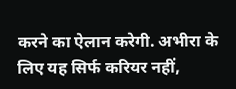करने का ऐलान करेगी. अभीरा के लिए यह सिर्फ करियर नहीं,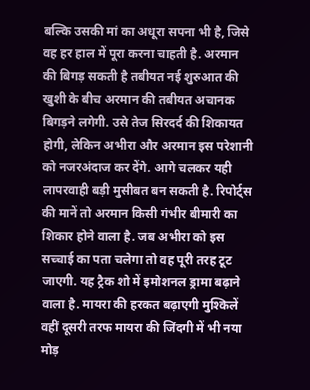बल्कि उसकी मां का अधूरा सपना भी है, जिसे वह हर हाल में पूरा करना चाहती है. अरमान की बिगड़ सकती है तबीयत नई शुरुआत की खुशी के बीच अरमान की तबीयत अचानक बिगड़ने लगेगी. उसे तेज सिरदर्द की शिकायत होगी, लेकिन अभीरा और अरमान इस परेशानी को नजरअंदाज कर देंगे. आगे चलकर यही लापरवाही बड़ी मुसीबत बन सकती है. रिपोर्ट्स की मानें तो अरमान किसी गंभीर बीमारी का शिकार होने वाला है. जब अभीरा को इस सच्चाई का पता चलेगा तो वह पूरी तरह टूट जाएगी. यह ट्रैक शो में इमोशनल ड्रामा बढ़ाने वाला है. मायरा की हरकत बढ़ाएगी मुश्किलें वहीं दूसरी तरफ मायरा की जिंदगी में भी नया मोड़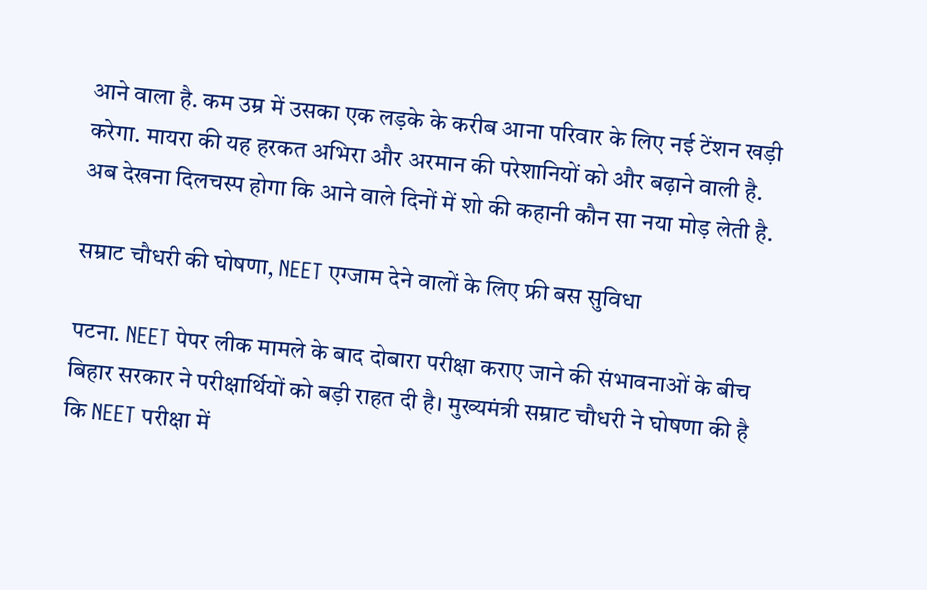आने वाला है. कम उम्र में उसका एक लड़के के करीब आना परिवार के लिए नई टेंशन खड़ी करेगा. मायरा की यह हरकत अभिरा और अरमान की परेशानियों को और बढ़ाने वाली है. अब देखना दिलचस्प होगा कि आने वाले दिनों में शो की कहानी कौन सा नया मोड़ लेती है.

सम्राट चौधरी की घोषणा, NEET एग्जाम देने वालों के लिए फ्री बस सुविधा

पटना. NEET पेपर लीक मामले के बाद दोबारा परीक्षा कराए जाने की संभावनाओं के बीच बिहार सरकार ने परीक्षार्थियों को बड़ी राहत दी है। मुख्यमंत्री सम्राट चौधरी ने घोषणा की है कि NEET परीक्षा में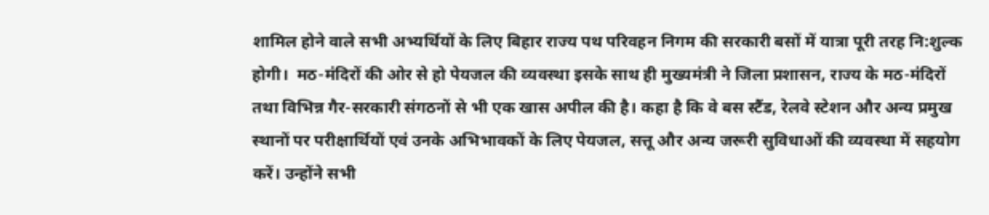शामिल होने वाले सभी अभ्यर्थियों के लिए बिहार राज्य पथ परिवहन निगम की सरकारी बसों में यात्रा पूरी तरह नि:शुल्क होगी।  मठ-मंदिरों की ओर से हो पेयजल की व्‍यवस्‍था इसके साथ ही मुख्यमंत्री ने जिला प्रशासन, राज्य के मठ-मंदिरों तथा विभिन्न गैर-सरकारी संगठनों से भी एक खास अपील की है। कहा है कि वे बस स्टैंड, रेलवे स्टेशन और अन्य प्रमुख स्थानों पर परीक्षार्थियों एवं उनके अभिभावकों के लिए पेयजल, सत्तू और अन्य जरूरी सुविधाओं की व्यवस्था में सहयोग करें। उन्होंने सभी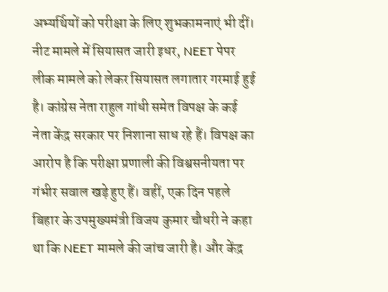अभ्यर्थियों को परीक्षा के लिए शुभकामनाएं भी दीं। नीट मामले में सियासत जारी इधर, NEET पेपर लीक मामले को लेकर सियासत लगातार गरमाई हुई है। कांग्रेस नेता राहुल गांधी समेत विपक्ष के कई नेता केंद्र सरकार पर निशाना साध रहे हैं। विपक्ष का आरोप है कि परीक्षा प्रणाली की विश्वसनीयता पर गंभीर सवाल खड़े हुए हैं। वहीं, एक दिन पहले बिहार के उपमुख्यमंत्री विजय कुमार चौधरी ने कहा था कि NEET मामले की जांच जारी है। और केंद्र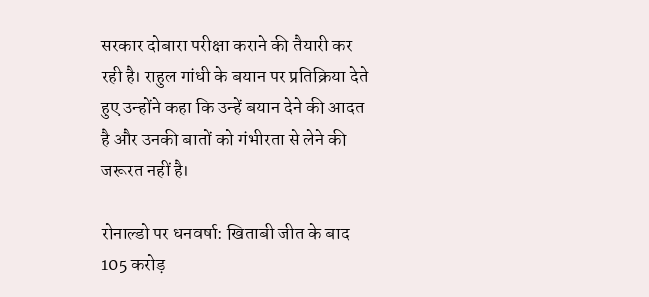सरकार दोबारा परीक्षा कराने की तैयारी कर रही है। राहुल गांधी के बयान पर प्रतिक्रिया देते हुए उन्होंने कहा कि उन्हें बयान देने की आदत है और उनकी बातों को गंभीरता से लेने की जरूरत नहीं है।

रोनाल्डो पर धनवर्षा: खिताबी जीत के बाद 105 करोड़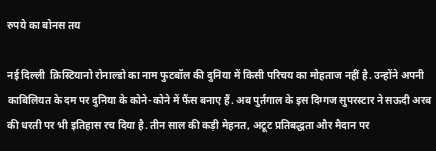रुपये का बोनस तय

नई दिल्ली  क्रिस्टियानो रोनाल्डो का नाम फुटबॉल की दुनिया में किसी परिचय का मोहताज नहीं है. उन्होंने अपनी काबिलियत के दम पर दुनिया के कोने-कोने में फैंस बनाए हैं. अब पुर्तगाल के इस दिग्गज सुपरस्टार ने सऊदी अरब की धरती पर भी इतिहास रच दिया है. तीन साल की कड़ी मेहनत, अटूट प्रतिबद्धता और मैदान पर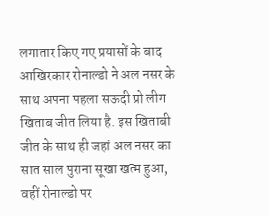लगातार किए गए प्रयासों के बाद आखिरकार रोनाल्डो ने अल नसर के साथ अपना पहला सऊदी प्रो लीग खिताब जीत लिया है. इस खिताबी जीत के साथ ही जहां अल नसर का सात साल पुराना सूखा खत्म हुआ, वहीं रोनाल्डो पर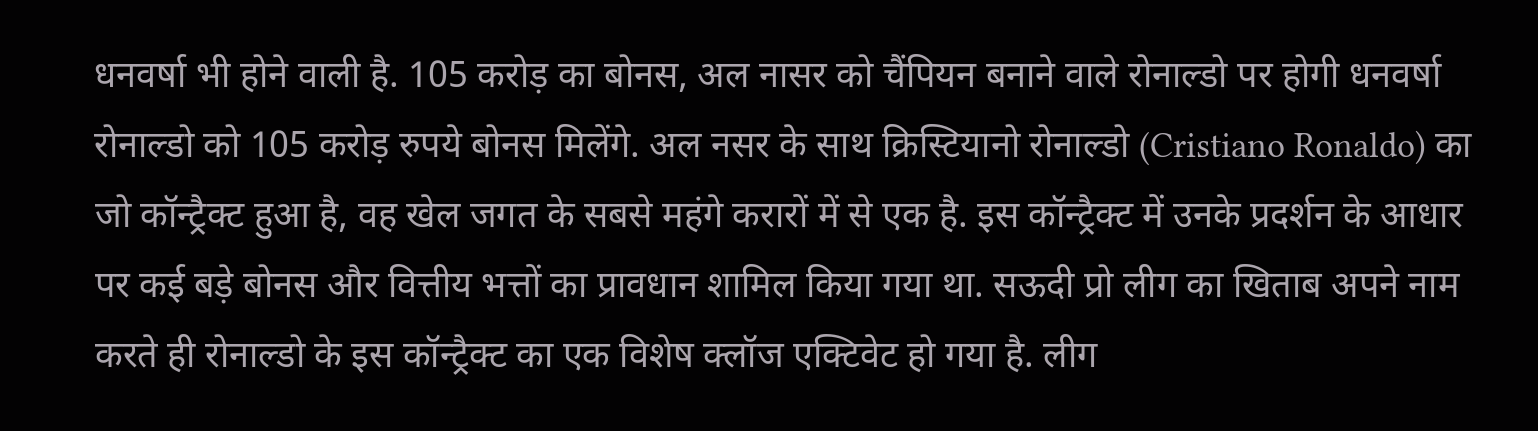धनवर्षा भी होने वाली है. 105 करोड़ का बोनस, अल नासर को चैंपियन बनाने वाले रोनाल्डो पर होगी धनवर्षा रोनाल्डो को 105 करोड़ रुपये बोनस मिलेंगे. अल नसर के साथ क्रिस्टियानो रोनाल्डो (Cristiano Ronaldo) का जो कॉन्ट्रैक्ट हुआ है, वह खेल जगत के सबसे महंगे करारों में से एक है. इस कॉन्ट्रैक्ट में उनके प्रदर्शन के आधार पर कई बड़े बोनस और वित्तीय भत्तों का प्रावधान शामिल किया गया था. सऊदी प्रो लीग का खिताब अपने नाम करते ही रोनाल्डो के इस कॉन्ट्रैक्ट का एक विशेष क्लॉज एक्टिवेट हो गया है. लीग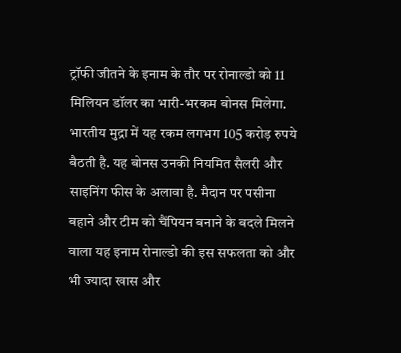ट्रॉफी जीतने के इनाम के तौर पर रोनाल्डो को 11 मिलियन डॉलर का भारी-भरकम बोनस मिलेगा. भारतीय मुद्रा में यह रकम लगभग 105 करोड़ रुपये बैठती है. यह बोनस उनकी नियमित सैलरी और साइनिंग फीस के अलावा है. मैदान पर पसीना बहाने और टीम को चैंपियन बनाने के बदले मिलने वाला यह इनाम रोनाल्डो की इस सफलता को और भी ज्यादा खास और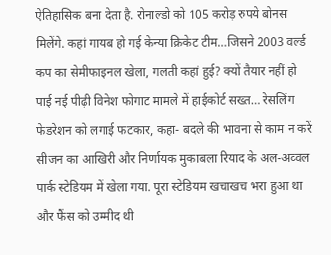ऐतिहासिक बना देता है. रोनाल्डो को 105 करोड़ रुपये बोनस मिलेंगे. कहां गायब हो गई केन्या क्रिकेट टीम…जिसने 2003 वर्ल्ड कप का सेमीफाइनल खेला, गलती कहां हुई? क्यों तैयार नहीं हो पाई नई पीढ़ी विनेश फोगाट मामले में हाईकोर्ट सख्त… रेसलिंग फेडरेशन को लगाई फटकार, कहा- बदले की भावना से काम न करें सीजन का आखिरी और निर्णायक मुकाबला रियाद के अल-अव्वल पार्क स्टेडियम में खेला गया. पूरा स्टेडियम खचाखच भरा हुआ था और फैंस को उम्मीद थी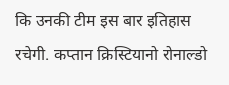कि उनकी टीम इस बार इतिहास रचेगी. कप्तान क्रिस्टियानो रोनाल्डो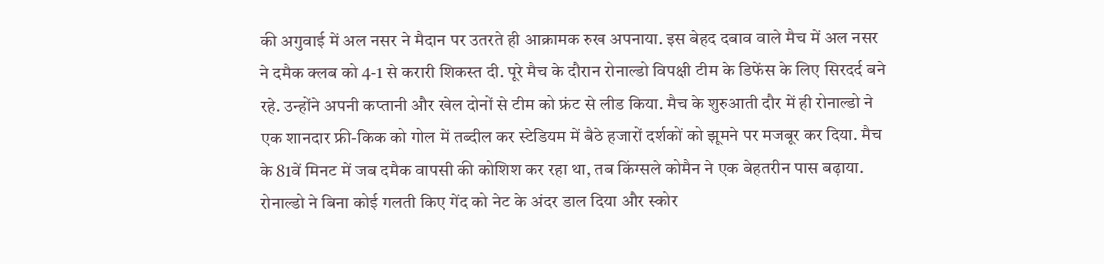की अगुवाई में अल नसर ने मैदान पर उतरते ही आक्रामक रुख अपनाया. इस बेहद दबाव वाले मैच में अल नसर ने दमैक क्लब को 4-1 से करारी शिकस्त दी. पूरे मैच के दौरान रोनाल्डो विपक्षी टीम के डिफेंस के लिए सिरदर्द बने रहे. उन्होंने अपनी कप्तानी और खेल दोनों से टीम को फ्रंट से लीड किया. मैच के शुरुआती दौर में ही रोनाल्डो ने एक शानदार फ्री-किक को गोल में तब्दील कर स्टेडियम में बैठे हजारों दर्शकों को झूमने पर मजबूर कर दिया. मैच के 81वें मिनट में जब दमैक वापसी की कोशिश कर रहा था, तब किंग्सले कोमैन ने एक बेहतरीन पास बढ़ाया. रोनाल्डो ने बिना कोई गलती किए गेंद को नेट के अंदर डाल दिया और स्कोर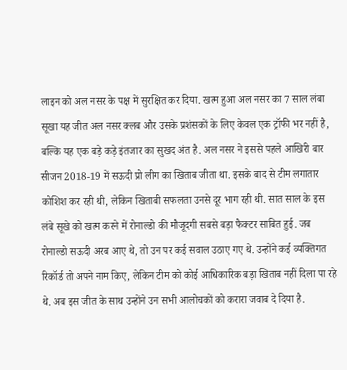लाइन को अल नसर के पक्ष में सुरक्षित कर दिया. खत्म हुआ अल नसर का 7 साल लंबा सूखा यह जीत अल नसर क्लब और उसके प्रशंसकों के लिए केवल एक ट्रॉफी भर नहीं है, बल्कि यह एक बड़े कड़े इंतजार का सुखद अंत है. अल नसर ने इससे पहले आखिरी बार सीजन 2018-19 में सऊदी प्रो लीग का खिताब जीता था. इसके बाद से टीम लगातार कोशिश कर रही थी, लेकिन खिताबी सफलता उनसे दूर भाग रही थी. सात साल के इस लंबे सूखे को खत्म करने में रोनाल्डो की मौजूदगी सबसे बड़ा फैक्टर साबित हुई. जब रोनाल्डो सऊदी अरब आए थे, तो उन पर कई सवाल उठाए गए थे. उन्होंने कई व्यक्तिगत रिकॉर्ड तो अपने नाम किए, लेकिन टीम को कोई आधिकारिक बड़ा खिताब नहीं दिला पा रहे थे. अब इस जीत के साथ उन्होंने उन सभी आलोचकों को करारा जवाब दे दिया है.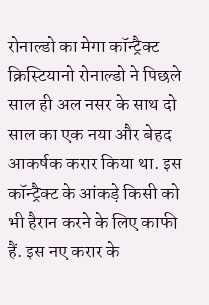रोनाल्डो का मेगा कॉन्ट्रैक्ट क्रिस्टियानो रोनाल्डो ने पिछले साल ही अल नसर के साथ दो साल का एक नया और बेहद आकर्षक करार किया था. इस कॉन्ट्रैक्ट के आंकड़े किसी को भी हैरान करने के लिए काफी हैं. इस नए करार के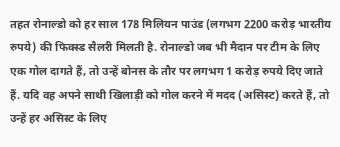तहत रोनाल्डो को हर साल 178 मिलियन पाउंड (लगभग 2200 करोड़ भारतीय रुपये) की फिक्स्ड सैलरी मिलती है. रोनाल्डो जब भी मैदान पर टीम के लिए एक गोल दागते हैं, तो उन्हें बोनस के तौर पर लगभग 1 करोड़ रुपये दिए जाते हैं. यदि वह अपने साथी खिलाड़ी को गोल करने में मदद (असिस्ट) करते हैं, तो उन्हें हर असिस्ट के लिए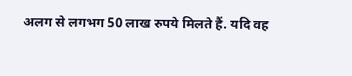अलग से लगभग 50 लाख रुपये मिलते हैं. यदि वह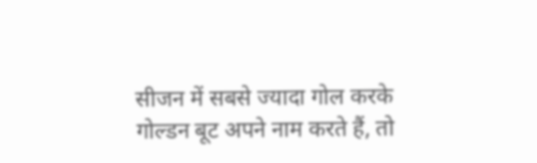सीजन में सबसे ज्यादा गोल करके गोल्डन बूट अपने नाम करते हैं, तो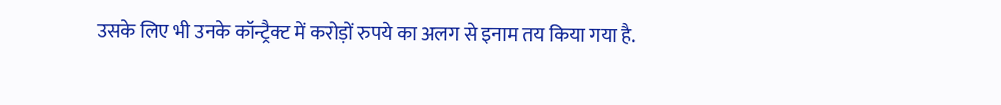उसके लिए भी उनके कॉन्ट्रैक्ट में करोड़ों रुपये का अलग से इनाम तय किया गया है.